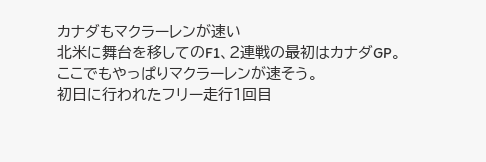カナダもマクラーレンが速い
北米に舞台を移してのF1、2連戦の最初はカナダGP。
ここでもやっぱりマクラーレンが速そう。
初日に行われたフリー走行1回目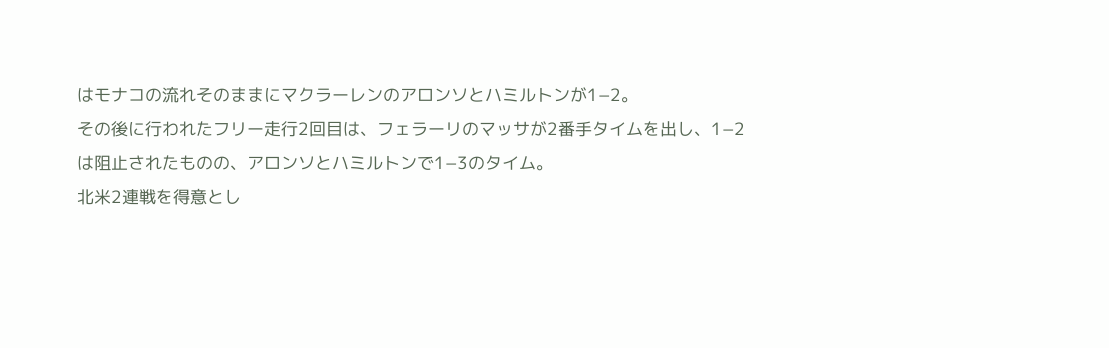はモナコの流れそのままにマクラーレンのアロンソとハミルトンが1−2。
その後に行われたフリー走行2回目は、フェラーリのマッサが2番手タイムを出し、1−2は阻止されたものの、アロンソとハミルトンで1−3のタイム。
北米2連戦を得意とし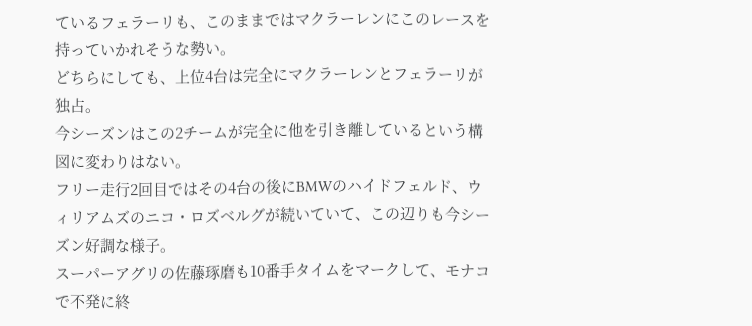ているフェラーリも、このままではマクラーレンにこのレースを持っていかれそうな勢い。
どちらにしても、上位4台は完全にマクラーレンとフェラーリが独占。
今シーズンはこの2チームが完全に他を引き離しているという構図に変わりはない。
フリー走行2回目ではその4台の後にBMWのハイドフェルド、ウィリアムズのニコ・ロズベルグが続いていて、この辺りも今シーズン好調な様子。
スーパーアグリの佐藤琢磨も10番手タイムをマークして、モナコで不発に終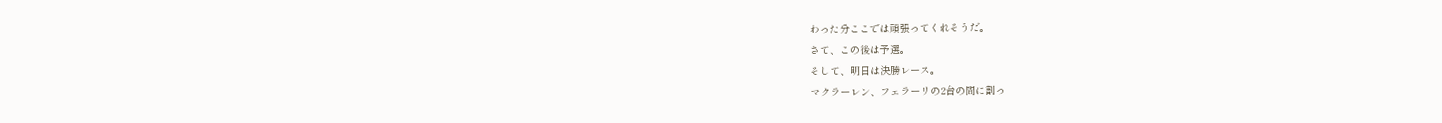わった分ここでは頑張ってくれそうだ。
さて、この後は予選。
そして、明日は決勝レース。
マクラーレン、フェラーリの2台の間に割っ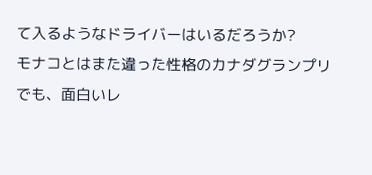て入るようなドライバーはいるだろうか?
モナコとはまた違った性格のカナダグランプリでも、面白いレ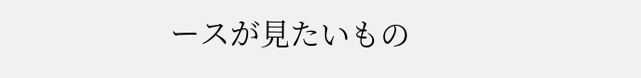ースが見たいもの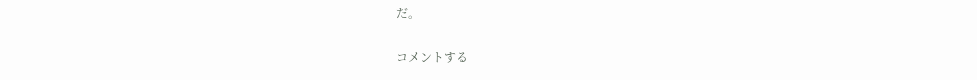だ。

コメントする